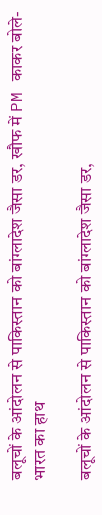बलूचों के आंदोलन से पाकिस्तान को बांग्लादेश जैसा डर, खौफ में PM काकर बोले- भारत का हाथ

बलूचों के आंदोलन से पाकिस्तान को बांग्लादेश जैसा डर,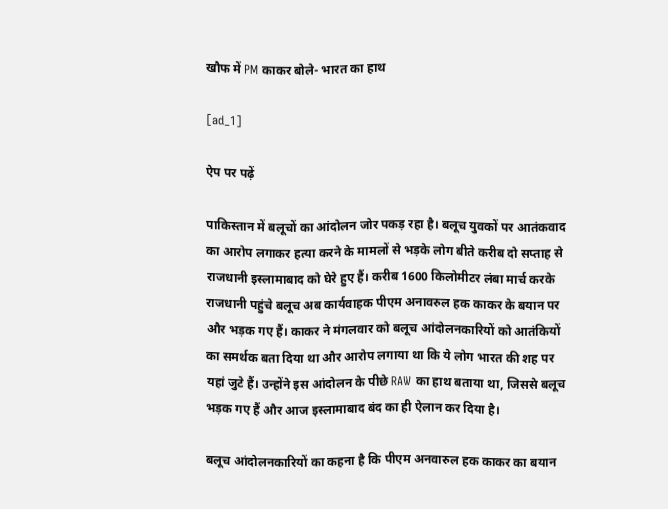खौफ में PM काकर बोले- भारत का हाथ

[ad_1]

ऐप पर पढ़ें

पाकिस्तान में बलूचों का आंदोलन जोर पकड़ रहा है। बलूच युवकों पर आतंकवाद का आरोप लगाकर हत्या करने के मामलों से भड़के लोग बीते करीब दो सप्ताह से राजधानी इस्लामाबाद को घेरे हुए हैं। करीब 1600 किलोमीटर लंबा मार्च करके राजधानी पहुंचे बलूच अब कार्यवाहक पीएम अनावरुल हक काकर के बयान पर और भड़क गए हैं। काकर ने मंगलवार को बलूच आंदोलनकारियों को आतंकियों का समर्थक बता दिया था और आरोप लगाया था कि ये लोग भारत की शह पर यहां जुटे हैं। उन्होंने इस आंदोलन के पीछे RAW का हाथ बताया था, जिससे बलूच भड़क गए हैं और आज इस्लामाबाद बंद का ही ऐलान कर दिया है।

बलूच आंदोलनकारियों का कहना है कि पीएम अनवारुल हक काकर का बयान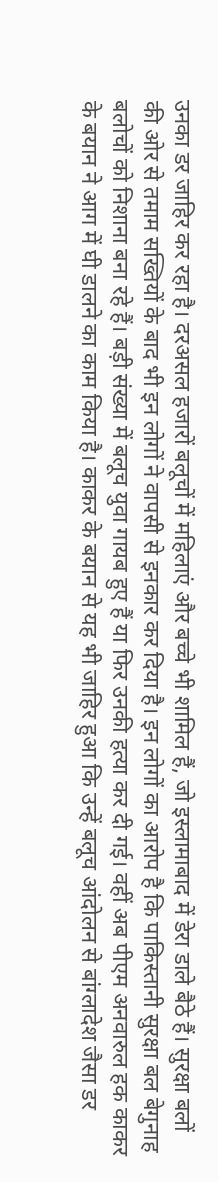उनका डर जाहिर कर रहा है। दरअसल हजारों बलूचों में महिलाएं और बच्चे भी शामिल हैं, जो इस्लामाबाद में डेरा डाले बैठे हैं। सुरक्षा बलों की ओर से तमाम सख्तियों के बाद भी इन लोगों ने वापसी से इनकार कर दिया है। इन लोगों का आरोप है कि पाकिस्तानी सुरक्षा बल बेगुनाह बलोचों को निशाना बना रहे हैं। बड़ी संख्या में बलूच युवा गायब हुए हैं या फिर उनकी हत्या कर दी गई। वहीं अब पीएम अनवारुल हक काकर के बयान ने आग में घी डालने का काम किया है। काकर के बयान से यह भी जाहिर हुआ कि उन्हें बलूच आंदोलन से बांग्लादेश जैसा डर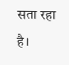सता रहा है।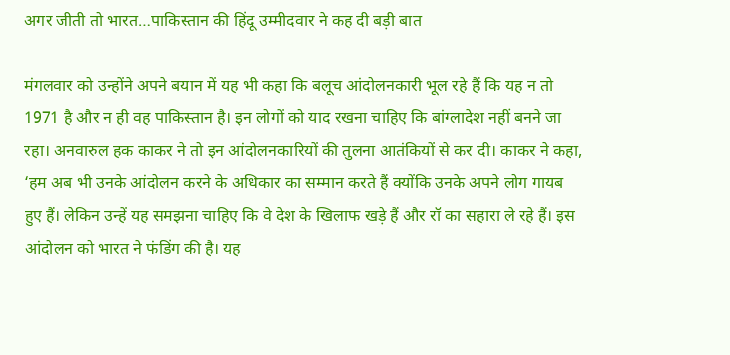अगर जीती तो भारत…पाकिस्तान की हिंदू उम्मीदवार ने कह दी बड़ी बात

मंगलवार को उन्होंने अपने बयान में यह भी कहा कि बलूच आंदोलनकारी भूल रहे हैं कि यह न तो 1971 है और न ही वह पाकिस्तान है। इन लोगों को याद रखना चाहिए कि बांग्लादेश नहीं बनने जा रहा। अनवारुल हक काकर ने तो इन आंदोलनकारियों की तुलना आतंकियों से कर दी। काकर ने कहा, ‘हम अब भी उनके आंदोलन करने के अधिकार का सम्मान करते हैं क्योंकि उनके अपने लोग गायब हुए हैं। लेकिन उन्हें यह समझना चाहिए कि वे देश के खिलाफ खड़े हैं और रॉ का सहारा ले रहे हैं। इस आंदोलन को भारत ने फंडिंग की है। यह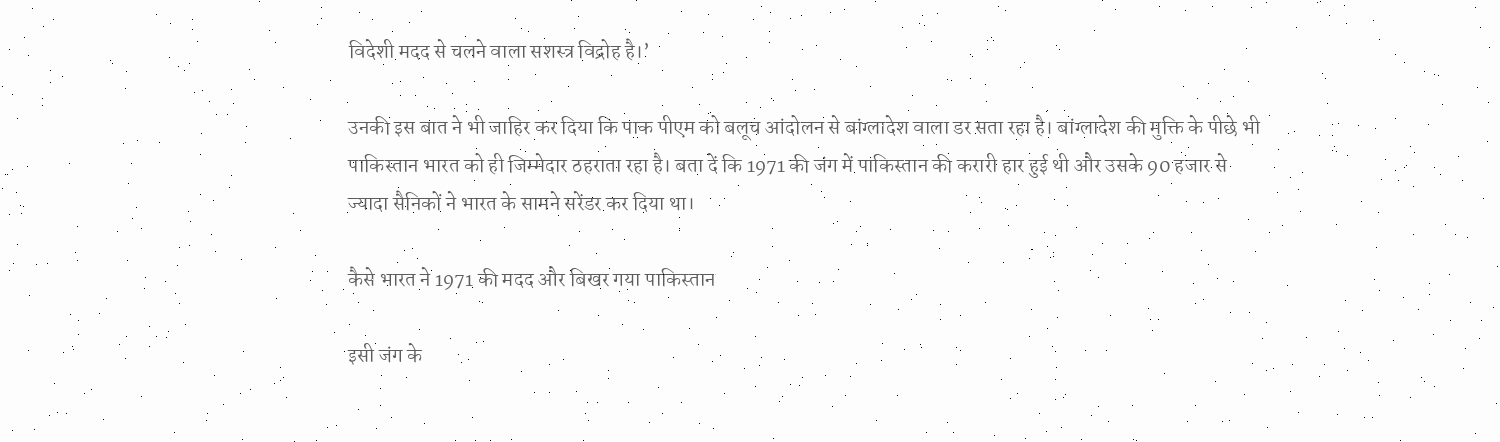विदेशी मदद से चलने वाला सशस्त्र विद्रोह है।’

उनकी इस बात ने भी जाहिर कर दिया कि पाक पीएम को बलूच आंदोलन से बांग्लादेश वाला डर सता रहा है। बांग्लादेश की मुक्ति के पीछे भी पाकिस्तान भारत को ही जिम्मेदार ठहराता रहा है। बता दें कि 1971 की जंग में पाकिस्तान की करारी हार हुई थी और उसके 90 हजार से ज्यादा सैनिकों ने भारत के सामने सरेंडर कर दिया था।

कैसे भारत ने 1971 की मदद और बिखर गया पाकिस्तान

इसी जंग के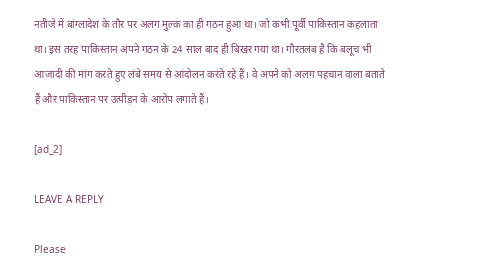नतीजे में बांग्लादेश के तौर पर अलग मुल्क का ही गठन हुआ था। जो कभी पूर्वी पाकिस्तान कहलाता था। इस तरह पाकिस्तान अपने गठन के 24 साल बाद ही बिखर गया था। गौरतलब है कि बलूच भी आजादी की मांग करते हुए लंबे समय से आंदोलन करते रहे हैं। वे अपने को अलग पहचान वाला बताते हैं और पाकिस्तान पर उत्पीड़न के आरोप लगाते हैं।

[ad_2]

LEAVE A REPLY

Please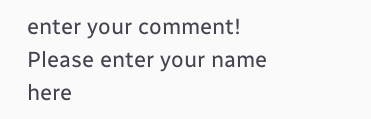enter your comment!
Please enter your name here